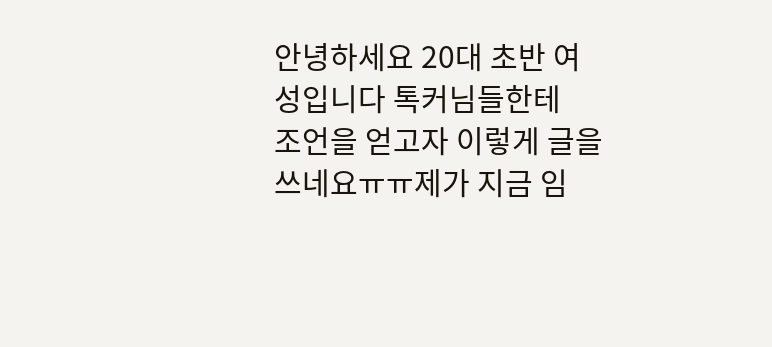안녕하세요 20대 초반 여성입니다 톡커님들한테
조언을 얻고자 이렇게 글을 쓰네요ㅠㅠ제가 지금 임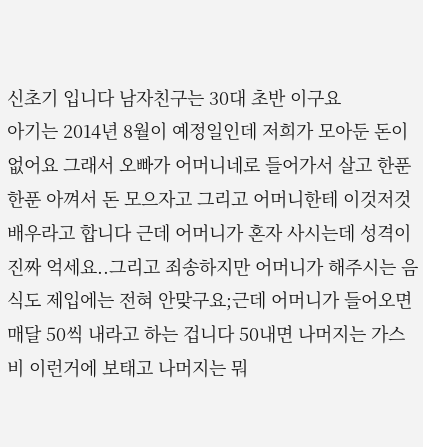신초기 입니다 남자친구는 30대 초반 이구요
아기는 2014년 8월이 예정일인데 저희가 모아둔 돈이 없어요 그래서 오빠가 어머니네로 들어가서 살고 한푼한푼 아껴서 돈 모으자고 그리고 어머니한테 이것저것 배우라고 합니다 근데 어머니가 혼자 사시는데 성격이 진짜 억세요..그리고 죄송하지만 어머니가 해주시는 음식도 제입에는 전혀 안맞구요;근데 어머니가 들어오면 매달 50씩 내라고 하는 겁니다 50내면 나머지는 가스비 이런거에 보태고 나머지는 뭐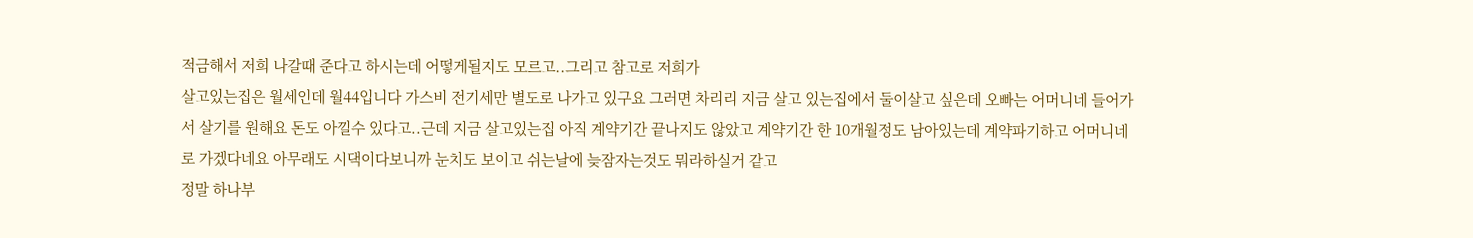적금해서 저희 나갈때 준다고 하시는데 어떻게될지도 모르고..그리고 참고로 저희가
살고있는집은 월세인데 월44입니다 가스비 전기세만 별도로 나가고 있구요 그러면 차리리 지금 살고 있는집에서 둘이살고 싶은데 오빠는 어머니네 들어가서 살기를 원해요 돈도 아낄수 있다고..근데 지금 살고있는집 아직 계약기간 끝나지도 않았고 계약기간 한 10개월정도 남아있는데 계약파기하고 어머니네로 가겠다네요 아무래도 시댁이다보니까 눈치도 보이고 쉬는날에 늦잠자는것도 뭐라하실거 같고
정말 하나부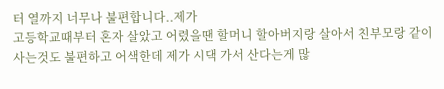터 열까지 너무나 불편합니다..제가
고등학교때부터 혼자 살았고 어렸을땐 할머니 할아버지랑 살아서 친부모랑 같이 사는것도 불편하고 어색한데 제가 시댁 가서 산다는게 많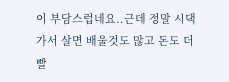이 부담스럽네요..근데 정말 시댁가서 살면 배울것도 많고 돈도 더 빨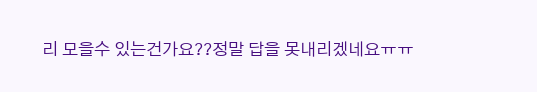리 모을수 있는건가요??정말 답을 못내리겠네요ㅠㅠ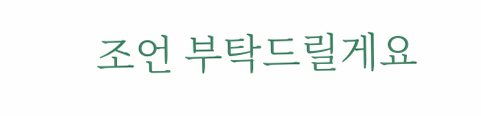조언 부탁드릴게요